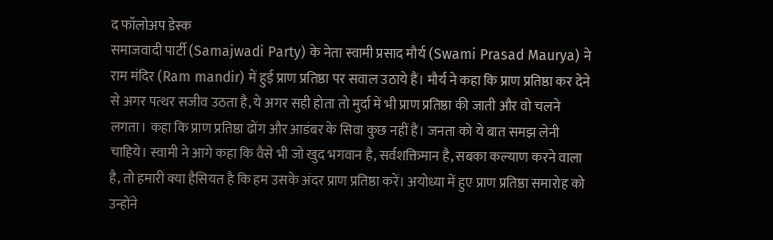द फॉलोअप डेस्क
समाजवादी पार्टी (Samajwadi Party) के नेता स्वामी प्रसाद मौर्य (Swami Prasad Maurya) ने राम मंदिर (Ram mandir) में हुई प्राण प्रतिष्ठा पर सवाल उठाये हैं। मौर्य ने कहा कि प्राण प्रतिष्ठा कर देने से अगर पत्थर सजीव उठता है, ये अगर सही होता तो मुर्दा में भी प्राण प्रतिष्ठा की जाती और वो चलने लगता। कहा कि प्राण प्रतिष्ठा ढोंग और आडंबर के सिवा कुछ नहीं हैं। जनता को ये बात समझ लेनी चाहिये। स्वामी ने आगे कहा कि वैसे भी जो खुद भगवान है, सर्वशक्तिमान है, सबका कल्याण करने वाला है, तो हमारी क्या हैसियत है कि हम उसके अंदर प्राण प्रतिष्ठा करें। अयोध्या में हुए प्राण प्रतिष्ठा समारोह को उन्होंने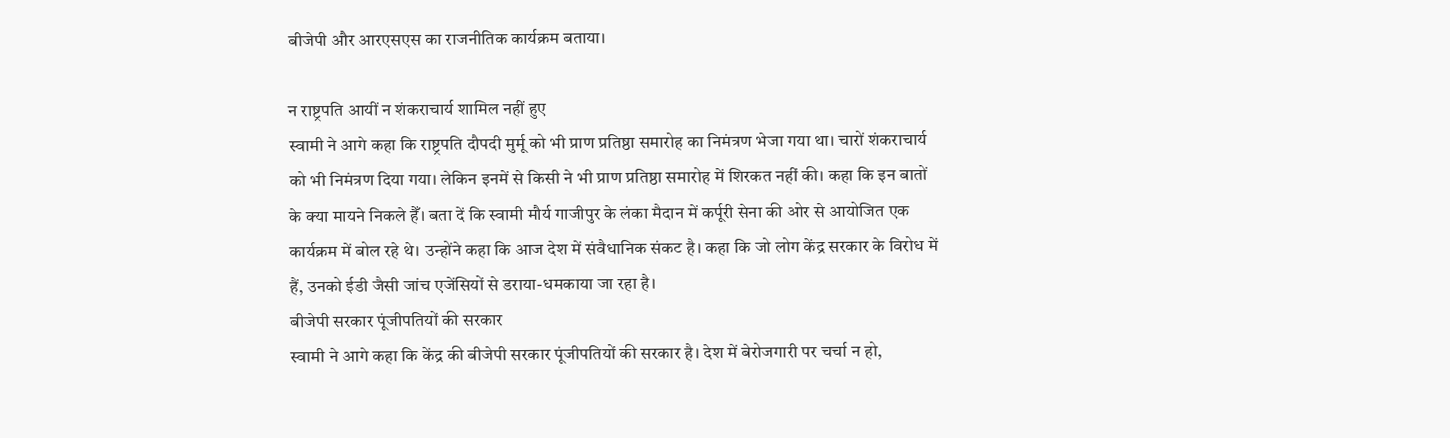बीजेपी और आरएसएस का राजनीतिक कार्यक्रम बताया।

न राष्ट्रपति आयीं न शंकराचार्य शामिल नहीं हुए
स्वामी ने आगे कहा कि राष्ट्रपति दौपदी मुर्मू को भी प्राण प्रतिष्ठा समारोह का निमंत्रण भेजा गया था। चारों शंकराचार्य को भी निमंत्रण दिया गया। लेकिन इनमें से किसी ने भी प्राण प्रतिष्ठा समारोह में शिरकत नहीं की। कहा कि इन बातों के क्या मायने निकले हैँ। बता दें कि स्वामी मौर्य गाजीपुर के लंका मैदान में कर्पूरी सेना की ओर से आयोजित एक कार्यक्रम में बोल रहे थे। उन्होंने कहा कि आज देश में संवैधानिक संकट है। कहा कि जो लोग केंद्र सरकार के विरोध में हैं, उनको ईडी जैसी जांच एजेंसियों से डराया-धमकाया जा रहा है।
बीजेपी सरकार पूंजीपतियों की सरकार
स्वामी ने आगे कहा कि केंद्र की बीजेपी सरकार पूंजीपतियों की सरकार है। देश में बेरोजगारी पर चर्चा न हो,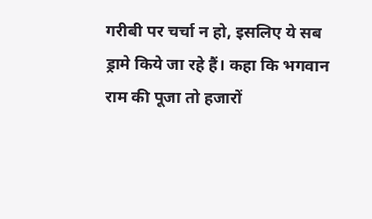गरीबी पर चर्चा न हो, इसलिए ये सब ड्रामे किये जा रहे हैं। कहा कि भगवान राम की पूजा तो हजारों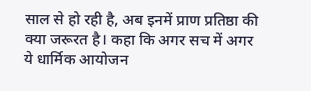साल से हो रही है, अब इनमें प्राण प्रतिष्ठा की क्या जरूरत है। कहा कि अगर सच में अगर ये धार्मिक आयोजन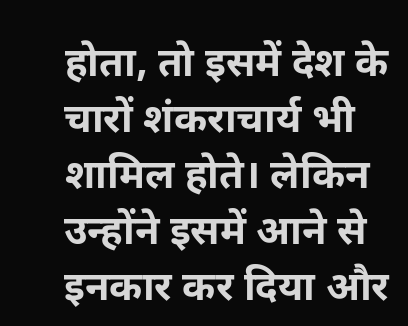होता, तो इसमें देश के चारों शंकराचार्य भी शामिल होते। लेकिन उन्होंने इसमें आने से इनकार कर दिया और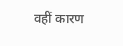वहीं कारण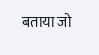बताया जो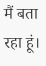मैं बता रहा हूं।